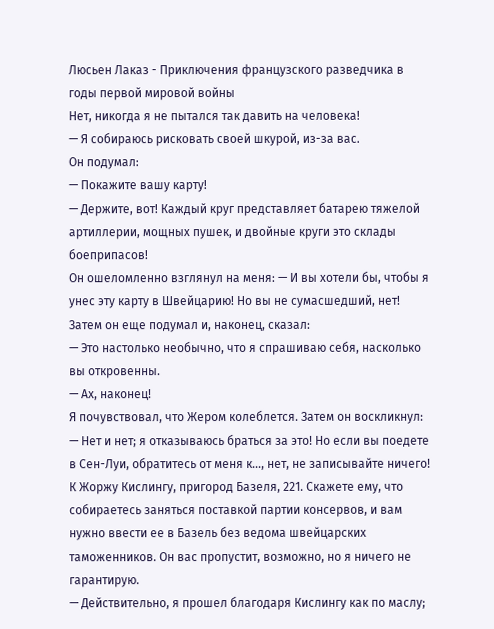Люсьен Лаказ - Приключения французского разведчика в годы первой мировой войны
Нет, никогда я не пытался так давить на человека!
— Я собираюсь рисковать своей шкурой, из-за вас.
Он подумал:
— Покажите вашу карту!
— Держите, вот! Каждый круг представляет батарею тяжелой артиллерии, мощных пушек, и двойные круги это склады боеприпасов!
Он ошеломленно взглянул на меня: — И вы хотели бы, чтобы я унес эту карту в Швейцарию! Но вы не сумасшедший, нет!
Затем он еще подумал и, наконец, сказал:
— Это настолько необычно, что я спрашиваю себя, насколько вы откровенны.
— Ах, наконец!
Я почувствовал, что Жером колеблется. Затем он воскликнул: — Нет и нет; я отказываюсь браться за это! Но если вы поедете в Сен-Луи, обратитесь от меня к…, нет, не записывайте ничего! К Жоржу Кислингу, пригород Базеля, 221. Скажете ему, что собираетесь заняться поставкой партии консервов, и вам нужно ввести ее в Базель без ведома швейцарских таможенников. Он вас пропустит, возможно, но я ничего не гарантирую.
— Действительно, я прошел благодаря Кислингу как по маслу;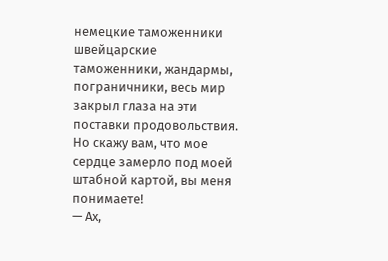немецкие таможенники швейцарские таможенники, жандармы, пограничники, весь мир закрыл глаза на эти поставки продовольствия. Но скажу вам, что мое сердце замерло под моей штабной картой, вы меня понимаете!
— Ах,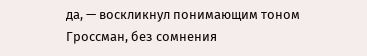да, — воскликнул понимающим тоном Гроссман, без сомнения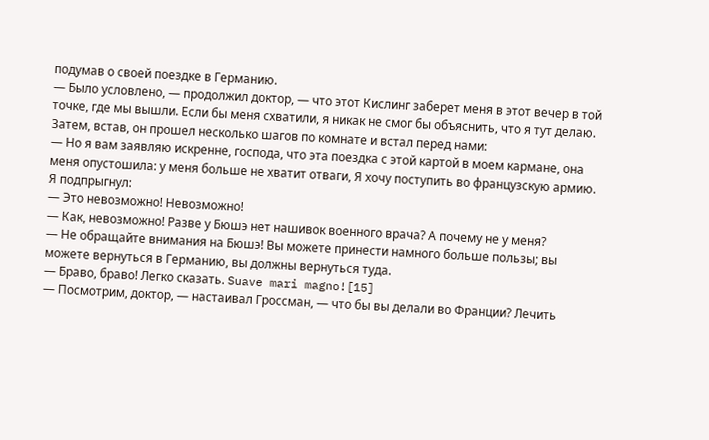подумав о своей поездке в Германию.
— Было условлено, — продолжил доктор, — что этот Кислинг заберет меня в этот вечер в той точке, где мы вышли. Если бы меня схватили, я никак не смог бы объяснить, что я тут делаю.
Затем, встав, он прошел несколько шагов по комнате и встал перед нами:
— Но я вам заявляю искренне, господа, что эта поездка с этой картой в моем кармане, она меня опустошила: у меня больше не хватит отваги, Я хочу поступить во французскую армию.
Я подпрыгнул:
— Это невозможно! Невозможно!
— Как, невозможно! Разве у Бюшэ нет нашивок военного врача? А почему не у меня?
— Не обращайте внимания на Бюшэ! Вы можете принести намного больше пользы; вы можете вернуться в Германию, вы должны вернуться туда.
— Браво, браво! Легко сказать. Suave mari magno![15]
— Посмотрим, доктор, — настаивал Гроссман, — что бы вы делали во Франции? Лечить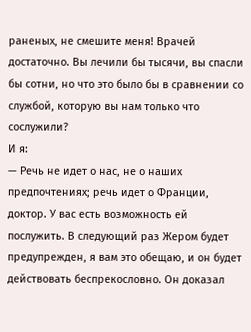раненых, не смешите меня! Врачей достаточно. Вы лечили бы тысячи, вы спасли бы сотни, но что это было бы в сравнении со службой, которую вы нам только что сослужили?
И я:
— Речь не идет о нас, не о наших предпочтениях; речь идет о Франции, доктор. У вас есть возможность ей послужить. В следующий раз Жером будет предупрежден, я вам это обещаю, и он будет действовать беспрекословно. Он доказал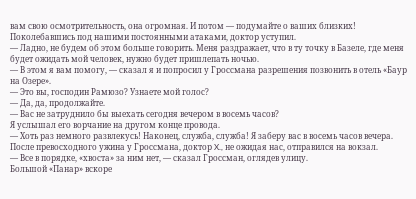вам свою осмотрительность, она огромная. И потом — подумайте о ваших близких!
Поколебавшись под нашими постоянными атаками, доктор уступил.
— Ладно, не будем об этом больше говорить. Меня раздражает, что в ту точку в Базеле, где меня будет ожидать мой человек, нужно будет пришлепать ночью.
— В этом я вам помогу, — сказал я и попросил у Гроссмана разрешения позвонить в отель «Баур на Озере».
— Это вы, господин Рамюзо? Узнаете мой голос?
— Да, да, продолжайте.
— Вас не затруднило бы выехать сегодня вечером в восемь часов?
Я услышал его ворчание на другом конце провода.
— Хоть раз немного развлекусь! Наконец, служба, служба! Я заберу вас в восемь часов вечера.
После превосходного ужина у Гроссмана, доктор X., не ожидая нас, отправился на вокзал.
— Все в порядке, «хвоста» за ним нет, — сказал Гроссман, оглядев улицу.
Большой «Панар» вскоре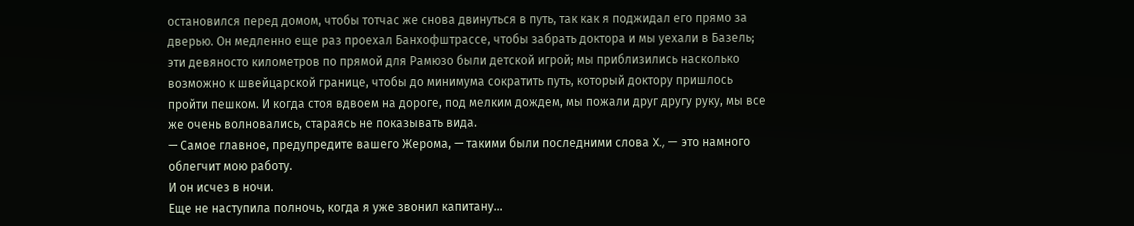остановился перед домом, чтобы тотчас же снова двинуться в путь, так как я поджидал его прямо за дверью. Он медленно еще раз проехал Банхофштрассе, чтобы забрать доктора и мы уехали в Базель; эти девяносто километров по прямой для Рамюзо были детской игрой; мы приблизились насколько возможно к швейцарской границе, чтобы до минимума сократить путь, который доктору пришлось пройти пешком. И когда стоя вдвоем на дороге, под мелким дождем, мы пожали друг другу руку, мы все же очень волновались, стараясь не показывать вида.
— Самое главное, предупредите вашего Жерома, — такими были последними слова X., — это намного облегчит мою работу.
И он исчез в ночи.
Еще не наступила полночь, когда я уже звонил капитану…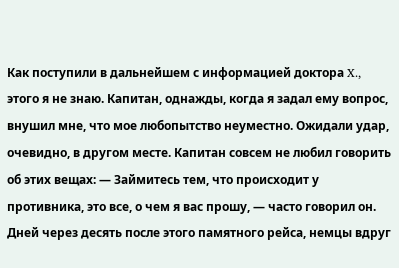Как поступили в дальнейшем с информацией доктора X., этого я не знаю. Капитан, однажды, когда я задал ему вопрос, внушил мне, что мое любопытство неуместно. Ожидали удар, очевидно, в другом месте. Капитан совсем не любил говорить об этих вещах: — Займитесь тем, что происходит у противника, это все, о чем я вас прошу, — часто говорил он.
Дней через десять после этого памятного рейса, немцы вдруг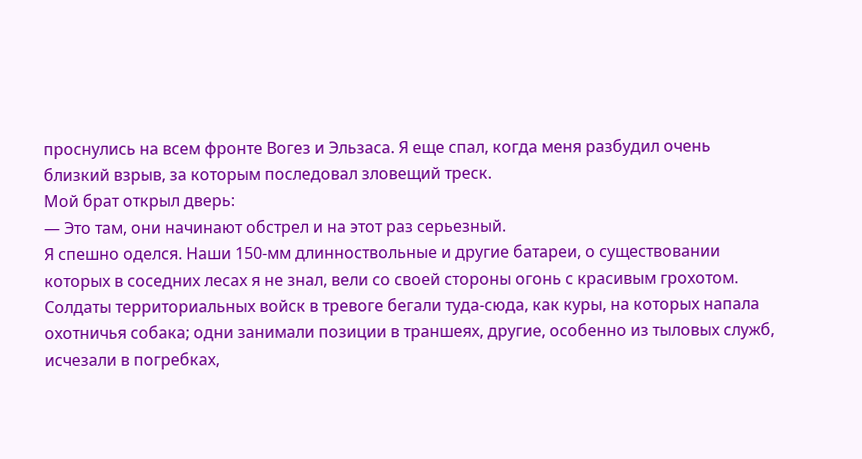проснулись на всем фронте Вогез и Эльзаса. Я еще спал, когда меня разбудил очень близкий взрыв, за которым последовал зловещий треск.
Мой брат открыл дверь:
— Это там, они начинают обстрел и на этот раз серьезный.
Я спешно оделся. Наши 150-мм длинноствольные и другие батареи, о существовании которых в соседних лесах я не знал, вели со своей стороны огонь с красивым грохотом.
Солдаты территориальных войск в тревоге бегали туда-сюда, как куры, на которых напала охотничья собака; одни занимали позиции в траншеях, другие, особенно из тыловых служб, исчезали в погребках,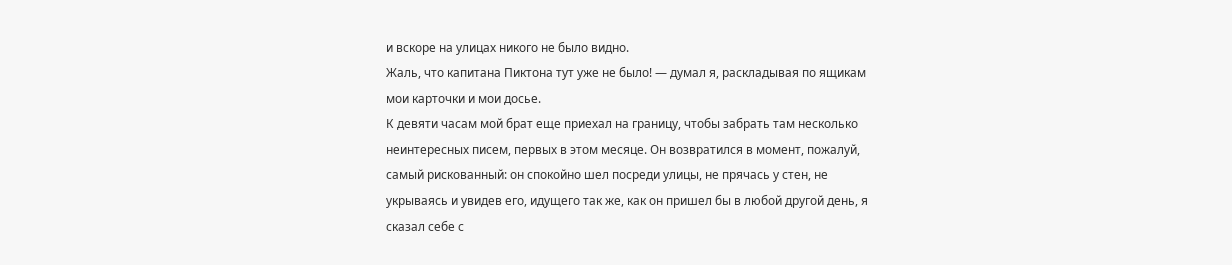и вскоре на улицах никого не было видно.
Жаль, что капитана Пиктона тут уже не было! — думал я, раскладывая по ящикам мои карточки и мои досье.
К девяти часам мой брат еще приехал на границу, чтобы забрать там несколько неинтересных писем, первых в этом месяце. Он возвратился в момент, пожалуй, самый рискованный: он спокойно шел посреди улицы, не прячась у стен, не укрываясь и увидев его, идущего так же, как он пришел бы в любой другой день, я сказал себе с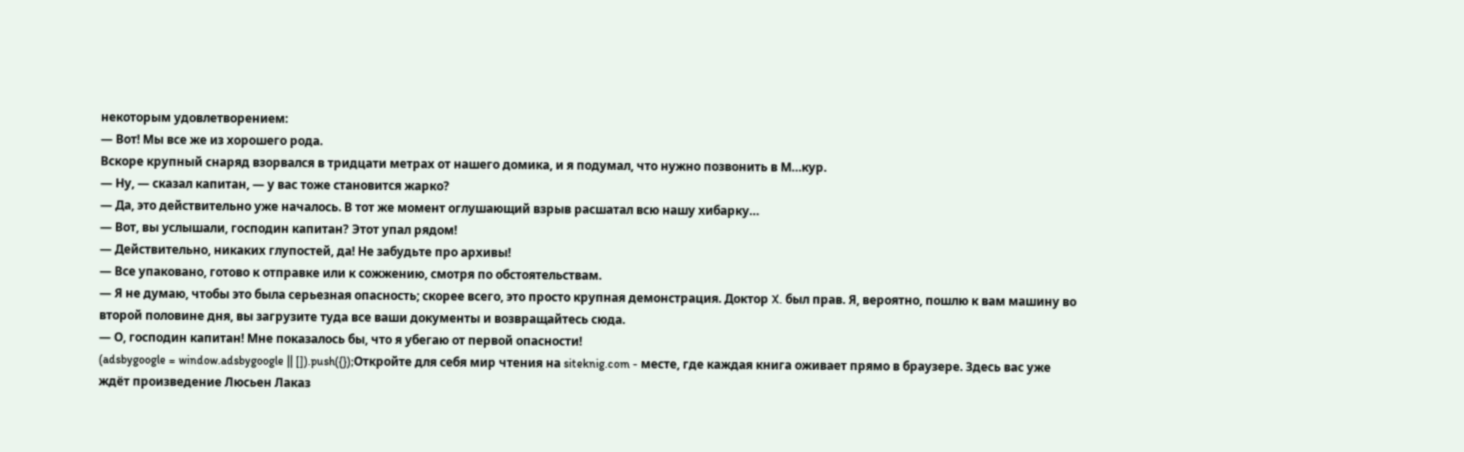некоторым удовлетворением:
— Вот! Мы все же из хорошего рода.
Вскоре крупный снаряд взорвался в тридцати метрах от нашего домика, и я подумал, что нужно позвонить в М…кур.
— Ну, — сказал капитан, — у вас тоже становится жарко?
— Да, это действительно уже началось. В тот же момент оглушающий взрыв расшатал всю нашу хибарку…
— Вот, вы услышали, господин капитан? Этот упал рядом!
— Действительно, никаких глупостей, да! Не забудьте про архивы!
— Все упаковано, готово к отправке или к сожжению, смотря по обстоятельствам.
— Я не думаю, чтобы это была серьезная опасность; скорее всего, это просто крупная демонстрация. Доктор X. был прав. Я, вероятно, пошлю к вам машину во второй половине дня, вы загрузите туда все ваши документы и возвращайтесь сюда.
— О, господин капитан! Мне показалось бы, что я убегаю от первой опасности!
(adsbygoogle = window.adsbygoogle || []).push({});Откройте для себя мир чтения на siteknig.com - месте, где каждая книга оживает прямо в браузере. Здесь вас уже ждёт произведение Люсьен Лаказ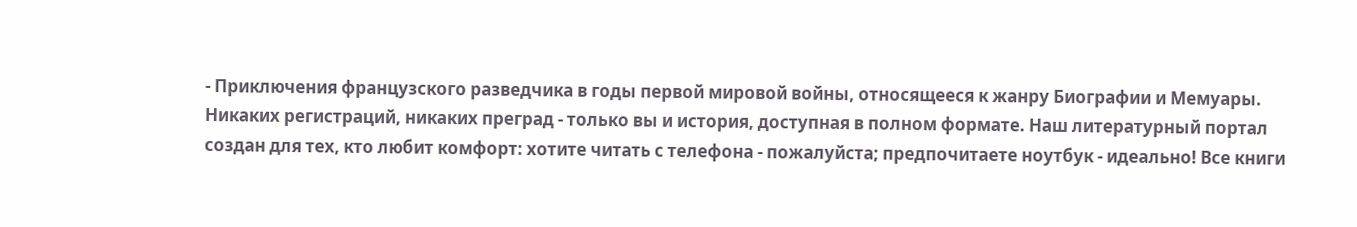- Приключения французского разведчика в годы первой мировой войны, относящееся к жанру Биографии и Мемуары. Никаких регистраций, никаких преград - только вы и история, доступная в полном формате. Наш литературный портал создан для тех, кто любит комфорт: хотите читать с телефона - пожалуйста; предпочитаете ноутбук - идеально! Все книги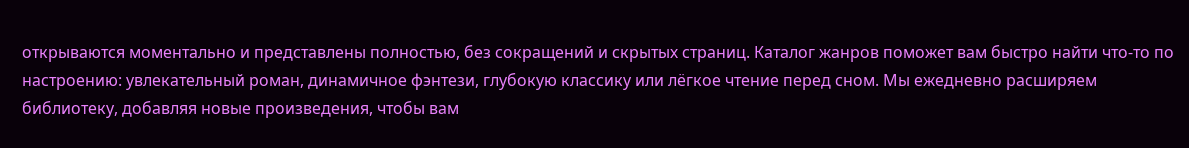открываются моментально и представлены полностью, без сокращений и скрытых страниц. Каталог жанров поможет вам быстро найти что-то по настроению: увлекательный роман, динамичное фэнтези, глубокую классику или лёгкое чтение перед сном. Мы ежедневно расширяем библиотеку, добавляя новые произведения, чтобы вам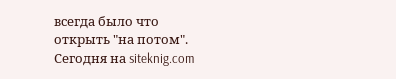всегда было что открыть "на потом". Сегодня на siteknig.com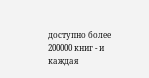доступно более 200000 книг - и каждая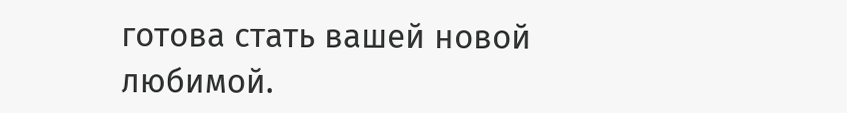готова стать вашей новой любимой.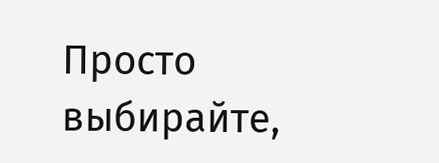Просто выбирайте,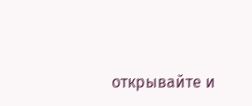открывайте и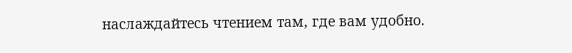наслаждайтесь чтением там, где вам удобно.